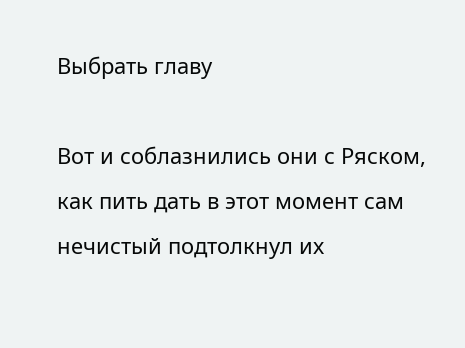Выбрать главу

Вот и соблазнились они с Ряском, как пить дать в этот момент сам нечистый подтолкнул их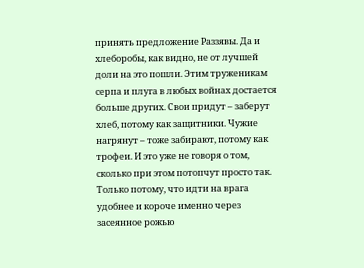принять предложение Раззявы. Да и хлеборобы, как видно, не от лучшей доли на это пошли. Этим труженикам серпа и плуга в любых войнах достается больше других. Свои придут – заберут хлеб, потому как защитники. Чужие нагрянут – тоже забирают, потому как трофеи. И это уже не говоря о том, сколько при этом потопчут просто так. Только потому, что идти на врага удобнее и короче именно через засеянное рожью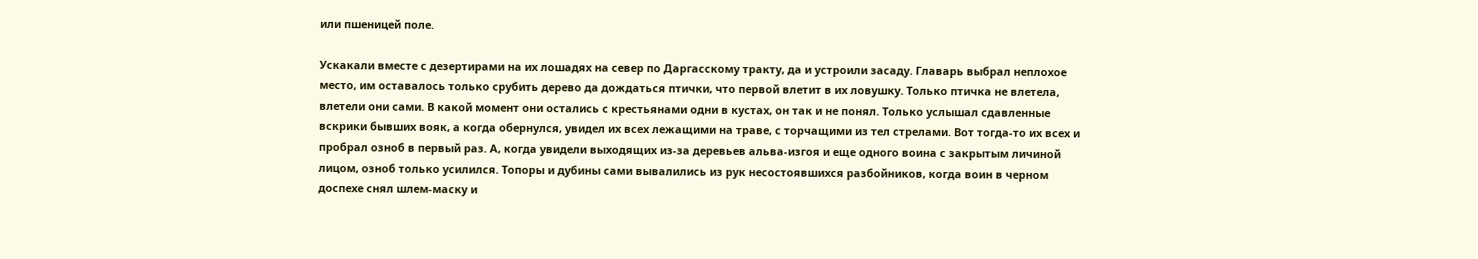или пшеницей поле.

Ускакали вместе с дезертирами на их лошадях на север по Даргасскому тракту, да и устроили засаду. Главарь выбрал неплохое место, им оставалось только срубить дерево да дождаться птички, что первой влетит в их ловушку. Только птичка не влетела, влетели они сами. В какой момент они остались с крестьянами одни в кустах, он так и не понял. Только услышал сдавленные вскрики бывших вояк, а когда обернулся, увидел их всех лежащими на траве, с торчащими из тел стрелами. Вот тогда-то их всех и пробрал озноб в первый раз. А, когда увидели выходящих из-за деревьев альва-изгоя и еще одного воина с закрытым личиной лицом, озноб только усилился. Топоры и дубины сами вывалились из рук несостоявшихся разбойников, когда воин в черном доспехе снял шлем-маску и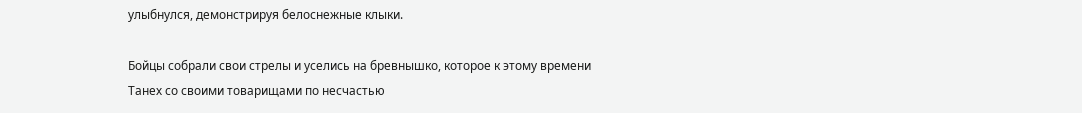улыбнулся, демонстрируя белоснежные клыки.

Бойцы собрали свои стрелы и уселись на бревнышко, которое к этому времени Танех со своими товарищами по несчастью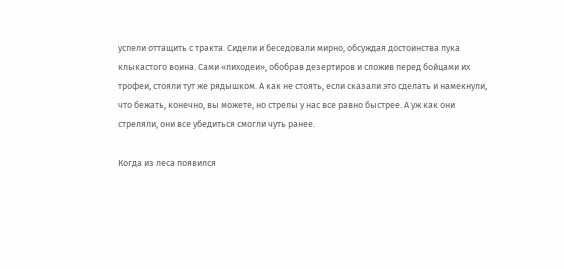успели оттащить с тракта. Сидели и беседовали мирно, обсуждая достоинства лука клыкастого воина. Сами «лиходеи», обобрав дезертиров и сложив перед бойцами их трофеи, стояли тут же рядышком. А как не стоять, если сказали это сделать и намекнули, что бежать, конечно, вы можете, но стрелы у нас все равно быстрее. А уж как они стреляли, они все убедиться смогли чуть ранее.

Когда из леса появился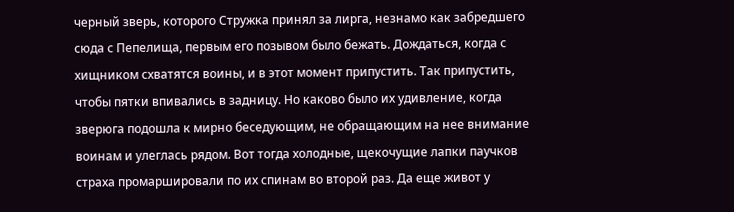черный зверь, которого Стружка принял за лирга, незнамо как забредшего сюда с Пепелища, первым его позывом было бежать. Дождаться, когда с хищником схватятся воины, и в этот момент припустить. Так припустить, чтобы пятки впивались в задницу. Но каково было их удивление, когда зверюга подошла к мирно беседующим, не обращающим на нее внимание воинам и улеглась рядом. Вот тогда холодные, щекочущие лапки паучков страха промаршировали по их спинам во второй раз. Да еще живот у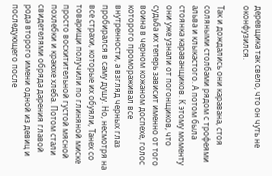деревщика так свело, что он чуть не оконфузился.

Так и дождались они каравана, стоя соляными столбами рядом с трофеями альва и клыкастого. А потом была стоянка караванщиков. К этому моменту они уже узнали от погонщиков, что судьба их теперь зависит именно от того воина в черном кожаном доспехе, голос которого промораживал все внутренности, а взгляд черных глаз пробирался в саму душу. Но, несмотря на все страхи, которые их обуяли, Танех со товарищи получили по глиняной миске просто восхитительной густой мясной похлебки и краюхе хлеба. Потом стали свидетелями обряда дарения главой рода второго имени одной из девиц и последующего после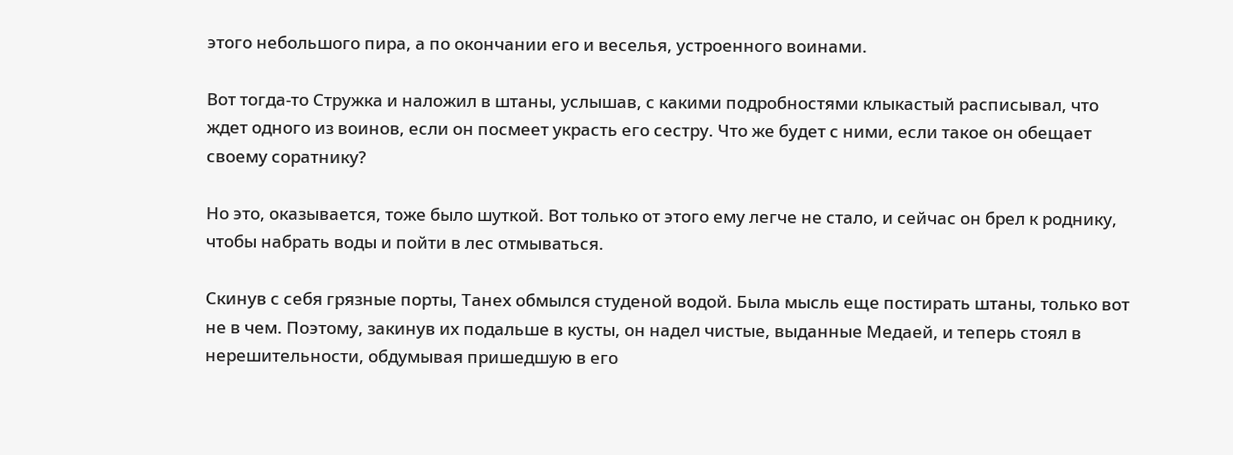этого небольшого пира, а по окончании его и веселья, устроенного воинами.

Вот тогда-то Стружка и наложил в штаны, услышав, с какими подробностями клыкастый расписывал, что ждет одного из воинов, если он посмеет украсть его сестру. Что же будет с ними, если такое он обещает своему соратнику?

Но это, оказывается, тоже было шуткой. Вот только от этого ему легче не стало, и сейчас он брел к роднику, чтобы набрать воды и пойти в лес отмываться.

Скинув с себя грязные порты, Танех обмылся студеной водой. Была мысль еще постирать штаны, только вот не в чем. Поэтому, закинув их подальше в кусты, он надел чистые, выданные Медаей, и теперь стоял в нерешительности, обдумывая пришедшую в его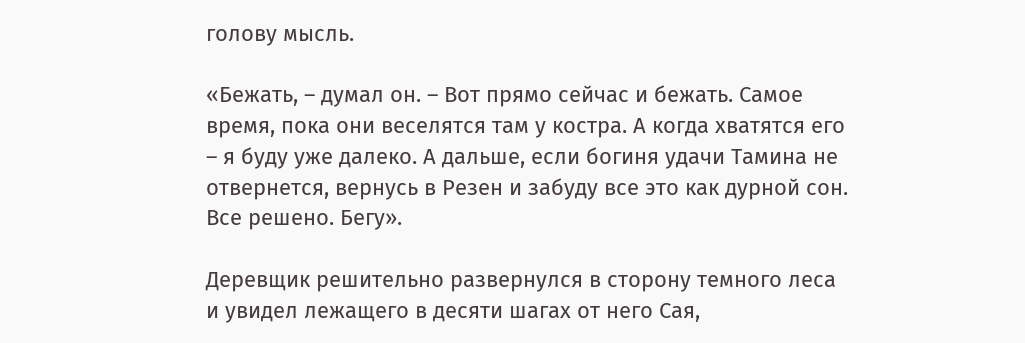голову мысль.

«Бежать, – думал он. – Вот прямо сейчас и бежать. Самое время, пока они веселятся там у костра. А когда хватятся его – я буду уже далеко. А дальше, если богиня удачи Тамина не отвернется, вернусь в Резен и забуду все это как дурной сон. Все решено. Бегу».

Деревщик решительно развернулся в сторону темного леса и увидел лежащего в десяти шагах от него Сая,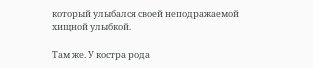который улыбался своей неподражаемой хищной улыбкой.

Там же. У костра рода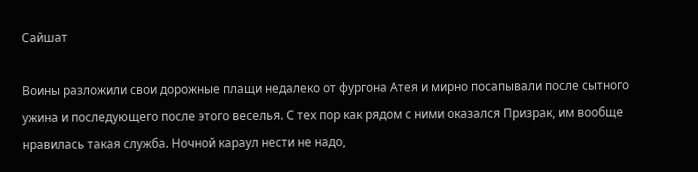Сайшат

Воины разложили свои дорожные плащи недалеко от фургона Атея и мирно посапывали после сытного ужина и последующего после этого веселья. С тех пор как рядом с ними оказался Призрак, им вообще нравилась такая служба. Ночной караул нести не надо,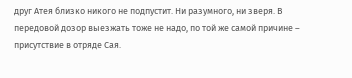друг Атея близко никого не подпустит. Ни разумного, ни зверя. В передовой дозор выезжать тоже не надо, по той же самой причине – присутствие в отряде Сая.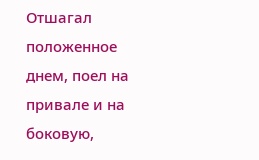Отшагал положенное днем, поел на привале и на боковую,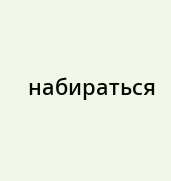набираться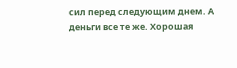сил перед следующим днем. А деньги все те же. Хорошая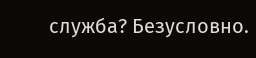служба? Безусловно.